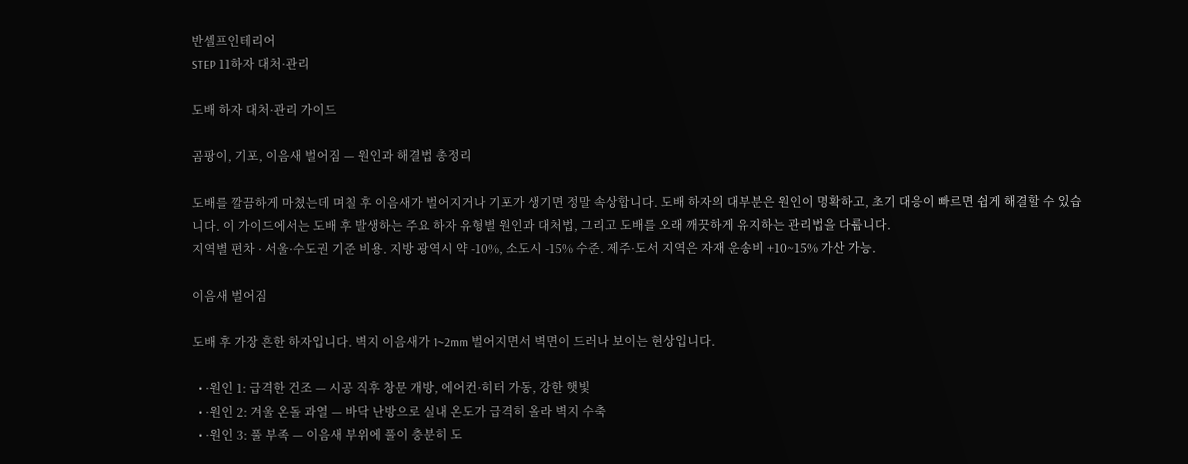반셀프인테리어
STEP 11하자 대처·관리

도배 하자 대처·관리 가이드

곰팡이, 기포, 이음새 벌어짐 — 원인과 해결법 총정리

도배를 깔끔하게 마쳤는데 며칠 후 이음새가 벌어지거나 기포가 생기면 정말 속상합니다. 도배 하자의 대부분은 원인이 명확하고, 초기 대응이 빠르면 쉽게 해결할 수 있습니다. 이 가이드에서는 도배 후 발생하는 주요 하자 유형별 원인과 대처법, 그리고 도배를 오래 깨끗하게 유지하는 관리법을 다룹니다.
지역별 편차 · 서울·수도권 기준 비용. 지방 광역시 약 -10%, 소도시 -15% 수준. 제주·도서 지역은 자재 운송비 +10~15% 가산 가능.

이음새 벌어짐

도배 후 가장 흔한 하자입니다. 벽지 이음새가 1~2mm 벌어지면서 벽면이 드러나 보이는 현상입니다.

  • ·원인 1: 급격한 건조 — 시공 직후 창문 개방, 에어컨·히터 가동, 강한 햇빛
  • ·원인 2: 겨울 온돌 과열 — 바닥 난방으로 실내 온도가 급격히 올라 벽지 수축
  • ·원인 3: 풀 부족 — 이음새 부위에 풀이 충분히 도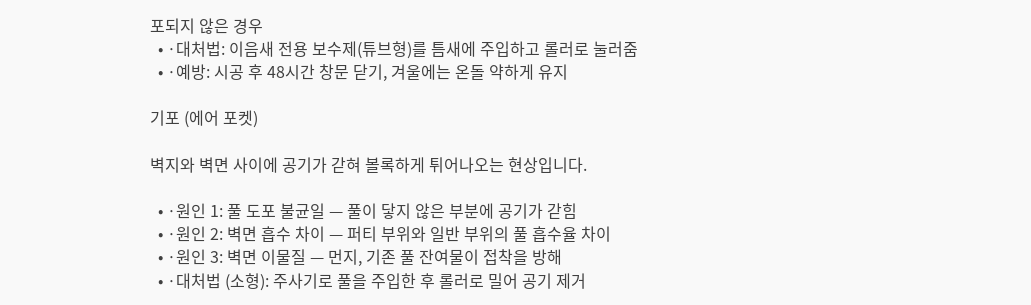포되지 않은 경우
  • ·대처법: 이음새 전용 보수제(튜브형)를 틈새에 주입하고 롤러로 눌러줌
  • ·예방: 시공 후 48시간 창문 닫기, 겨울에는 온돌 약하게 유지

기포 (에어 포켓)

벽지와 벽면 사이에 공기가 갇혀 볼록하게 튀어나오는 현상입니다.

  • ·원인 1: 풀 도포 불균일 — 풀이 닿지 않은 부분에 공기가 갇힘
  • ·원인 2: 벽면 흡수 차이 — 퍼티 부위와 일반 부위의 풀 흡수율 차이
  • ·원인 3: 벽면 이물질 — 먼지, 기존 풀 잔여물이 접착을 방해
  • ·대처법 (소형): 주사기로 풀을 주입한 후 롤러로 밀어 공기 제거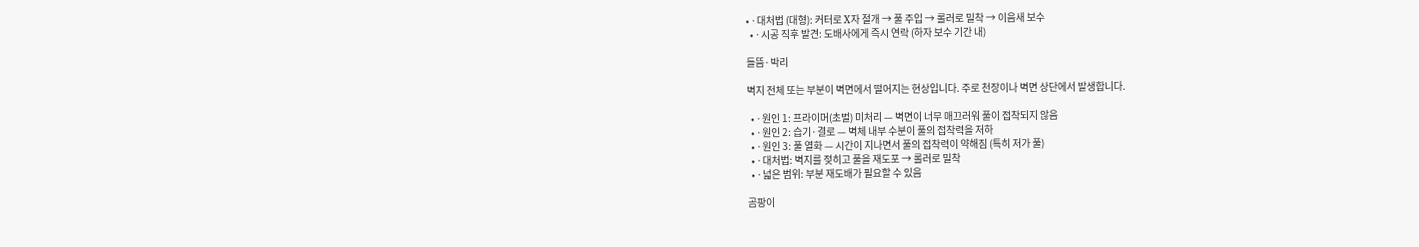• ·대처법 (대형): 커터로 X자 절개 → 풀 주입 → 롤러로 밀착 → 이음새 보수
  • ·시공 직후 발견: 도배사에게 즉시 연락 (하자 보수 기간 내)

들뜸·박리

벽지 전체 또는 부분이 벽면에서 떨어지는 현상입니다. 주로 천장이나 벽면 상단에서 발생합니다.

  • ·원인 1: 프라이머(초벌) 미처리 — 벽면이 너무 매끄러워 풀이 접착되지 않음
  • ·원인 2: 습기·결로 — 벽체 내부 수분이 풀의 접착력을 저하
  • ·원인 3: 풀 열화 — 시간이 지나면서 풀의 접착력이 약해짐 (특히 저가 풀)
  • ·대처법: 벽지를 젖히고 풀을 재도포 → 롤러로 밀착
  • ·넓은 범위: 부분 재도배가 필요할 수 있음

곰팡이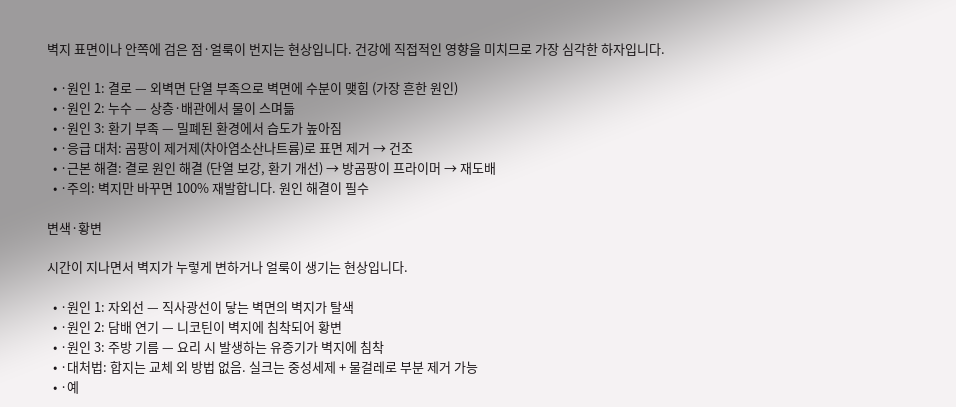벽지 표면이나 안쪽에 검은 점·얼룩이 번지는 현상입니다. 건강에 직접적인 영향을 미치므로 가장 심각한 하자입니다.

  • ·원인 1: 결로 — 외벽면 단열 부족으로 벽면에 수분이 맺힘 (가장 흔한 원인)
  • ·원인 2: 누수 — 상층·배관에서 물이 스며듦
  • ·원인 3: 환기 부족 — 밀폐된 환경에서 습도가 높아짐
  • ·응급 대처: 곰팡이 제거제(차아염소산나트륨)로 표면 제거 → 건조
  • ·근본 해결: 결로 원인 해결 (단열 보강, 환기 개선) → 방곰팡이 프라이머 → 재도배
  • ·주의: 벽지만 바꾸면 100% 재발합니다. 원인 해결이 필수

변색·황변

시간이 지나면서 벽지가 누렇게 변하거나 얼룩이 생기는 현상입니다.

  • ·원인 1: 자외선 — 직사광선이 닿는 벽면의 벽지가 탈색
  • ·원인 2: 담배 연기 — 니코틴이 벽지에 침착되어 황변
  • ·원인 3: 주방 기름 — 요리 시 발생하는 유증기가 벽지에 침착
  • ·대처법: 합지는 교체 외 방법 없음. 실크는 중성세제 + 물걸레로 부분 제거 가능
  • ·예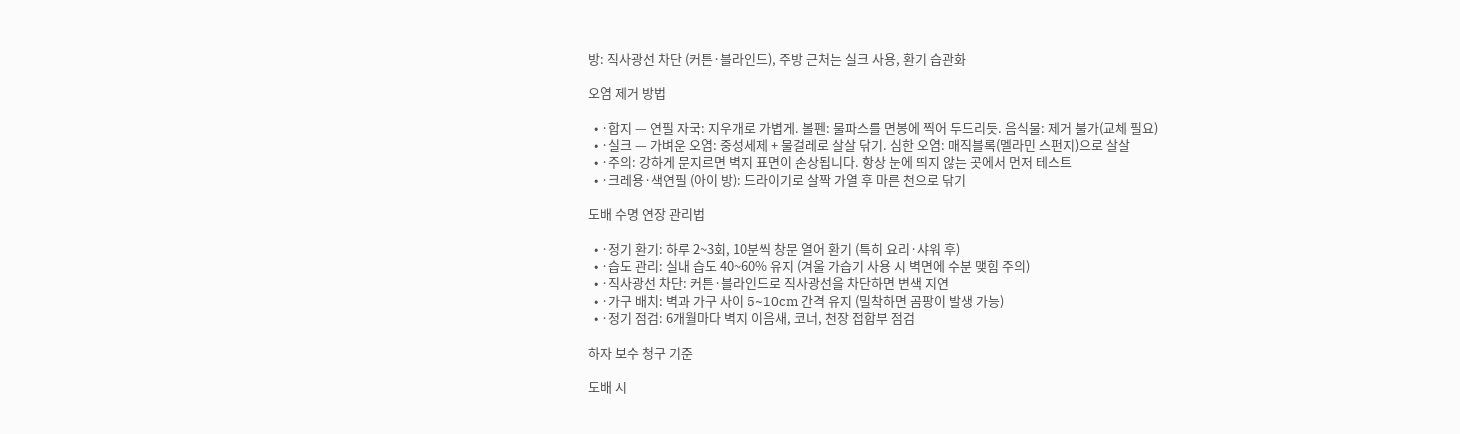방: 직사광선 차단 (커튼·블라인드), 주방 근처는 실크 사용, 환기 습관화

오염 제거 방법

  • ·합지 — 연필 자국: 지우개로 가볍게. 볼펜: 물파스를 면봉에 찍어 두드리듯. 음식물: 제거 불가(교체 필요)
  • ·실크 — 가벼운 오염: 중성세제 + 물걸레로 살살 닦기. 심한 오염: 매직블록(멜라민 스펀지)으로 살살
  • ·주의: 강하게 문지르면 벽지 표면이 손상됩니다. 항상 눈에 띄지 않는 곳에서 먼저 테스트
  • ·크레용·색연필 (아이 방): 드라이기로 살짝 가열 후 마른 천으로 닦기

도배 수명 연장 관리법

  • ·정기 환기: 하루 2~3회, 10분씩 창문 열어 환기 (특히 요리·샤워 후)
  • ·습도 관리: 실내 습도 40~60% 유지 (겨울 가습기 사용 시 벽면에 수분 맺힘 주의)
  • ·직사광선 차단: 커튼·블라인드로 직사광선을 차단하면 변색 지연
  • ·가구 배치: 벽과 가구 사이 5~10cm 간격 유지 (밀착하면 곰팡이 발생 가능)
  • ·정기 점검: 6개월마다 벽지 이음새, 코너, 천장 접합부 점검

하자 보수 청구 기준

도배 시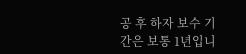공 후 하자 보수 기간은 보통 1년입니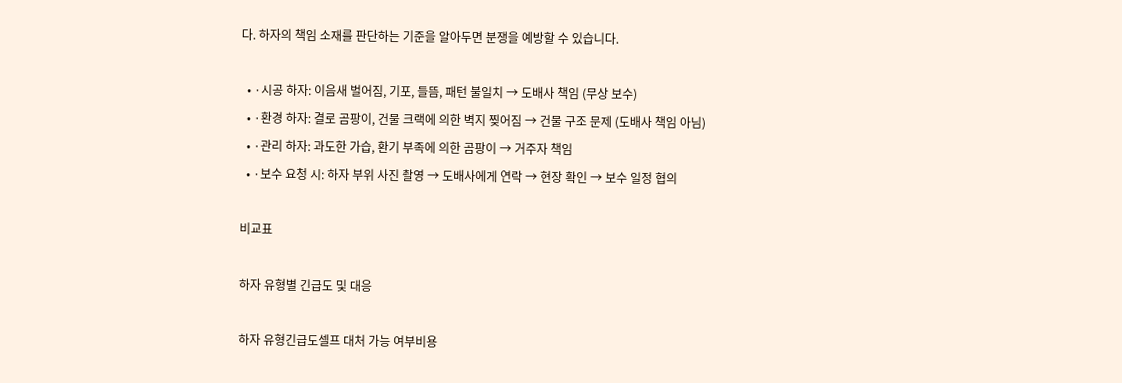다. 하자의 책임 소재를 판단하는 기준을 알아두면 분쟁을 예방할 수 있습니다.

  • ·시공 하자: 이음새 벌어짐, 기포, 들뜸, 패턴 불일치 → 도배사 책임 (무상 보수)
  • ·환경 하자: 결로 곰팡이, 건물 크랙에 의한 벽지 찢어짐 → 건물 구조 문제 (도배사 책임 아님)
  • ·관리 하자: 과도한 가습, 환기 부족에 의한 곰팡이 → 거주자 책임
  • ·보수 요청 시: 하자 부위 사진 촬영 → 도배사에게 연락 → 현장 확인 → 보수 일정 협의

비교표

하자 유형별 긴급도 및 대응

하자 유형긴급도셀프 대처 가능 여부비용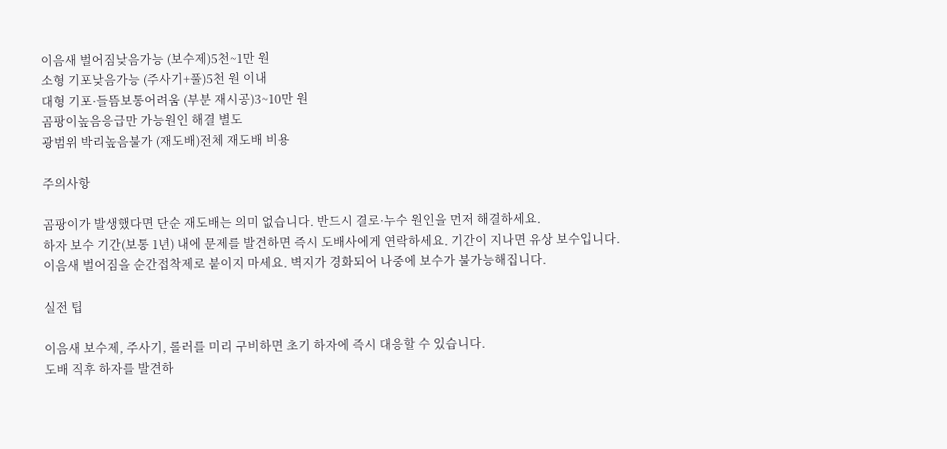이음새 벌어짐낮음가능 (보수제)5천~1만 원
소형 기포낮음가능 (주사기+풀)5천 원 이내
대형 기포·들뜸보통어려움 (부분 재시공)3~10만 원
곰팡이높음응급만 가능원인 해결 별도
광범위 박리높음불가 (재도배)전체 재도배 비용

주의사항

곰팡이가 발생했다면 단순 재도배는 의미 없습니다. 반드시 결로·누수 원인을 먼저 해결하세요.
하자 보수 기간(보통 1년) 내에 문제를 발견하면 즉시 도배사에게 연락하세요. 기간이 지나면 유상 보수입니다.
이음새 벌어짐을 순간접착제로 붙이지 마세요. 벽지가 경화되어 나중에 보수가 불가능해집니다.

실전 팁

이음새 보수제, 주사기, 롤러를 미리 구비하면 초기 하자에 즉시 대응할 수 있습니다.
도배 직후 하자를 발견하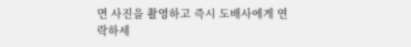면 사진을 촬영하고 즉시 도배사에게 연락하세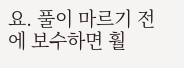요. 풀이 마르기 전에 보수하면 훨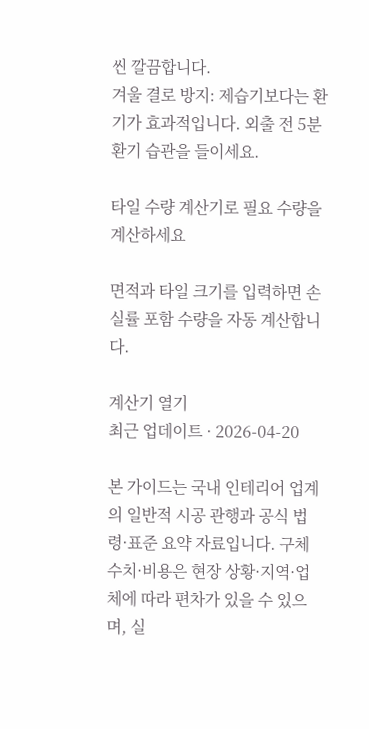씬 깔끔합니다.
겨울 결로 방지: 제습기보다는 환기가 효과적입니다. 외출 전 5분 환기 습관을 들이세요.

타일 수량 계산기로 필요 수량을 계산하세요

면적과 타일 크기를 입력하면 손실률 포함 수량을 자동 계산합니다.

계산기 열기
최근 업데이트 · 2026-04-20

본 가이드는 국내 인테리어 업계의 일반적 시공 관행과 공식 법령·표준 요약 자료입니다. 구체 수치·비용은 현장 상황·지역·업체에 따라 편차가 있을 수 있으며, 실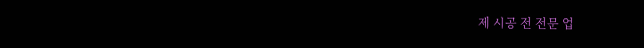제 시공 전 전문 업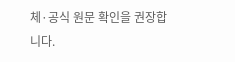체·공식 원문 확인을 권장합니다.